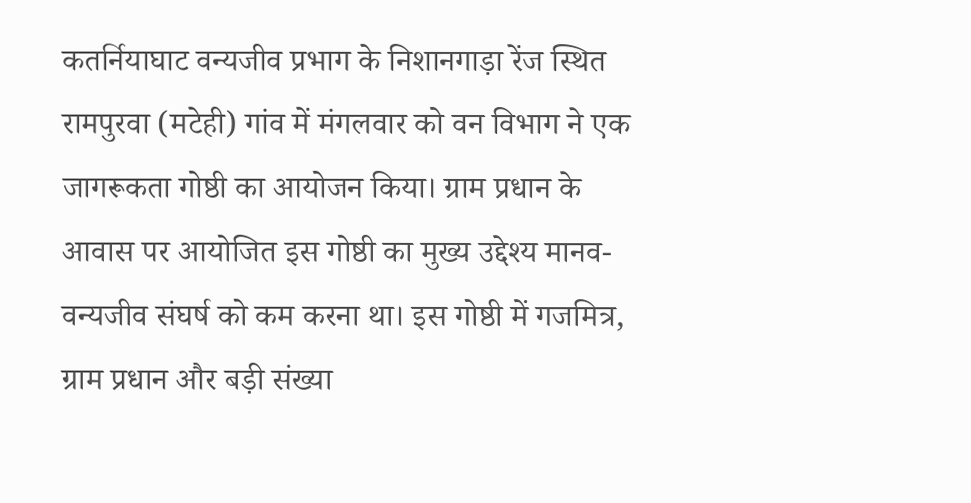कतर्नियाघाट वन्यजीव प्रभाग के निशानगाड़ा रेंज स्थित रामपुरवा (मटेही) गांव में मंगलवार को वन विभाग ने एक जागरूकता गोष्ठी का आयोजन किया। ग्राम प्रधान के आवास पर आयोजित इस गोष्ठी का मुख्य उद्देश्य मानव-वन्यजीव संघर्ष को कम करना था। इस गोष्ठी में गजमित्र, ग्राम प्रधान और बड़ी संख्या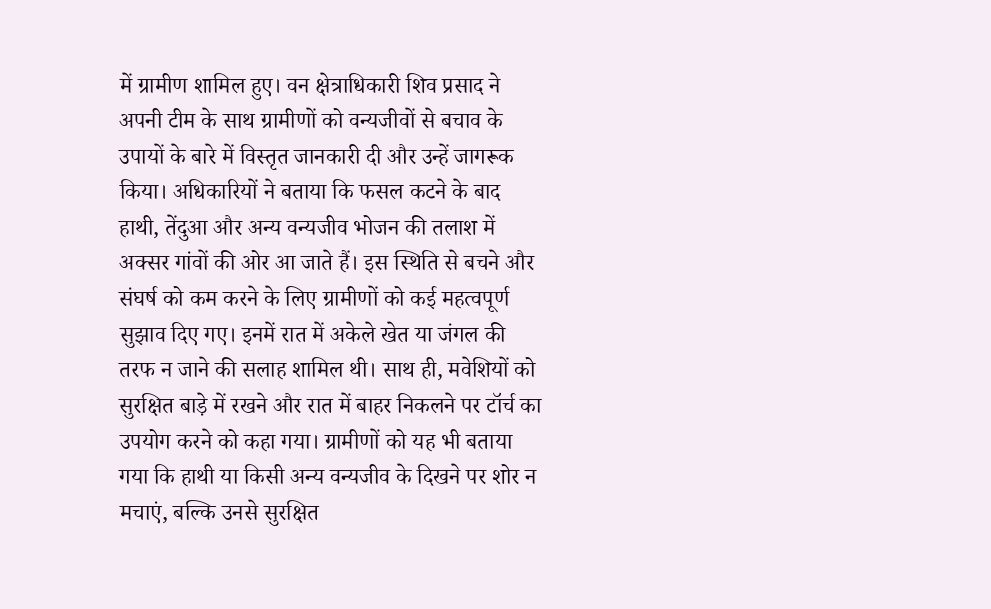में ग्रामीण शामिल हुए। वन क्षेत्राधिकारी शिव प्रसाद ने अपनी टीम के साथ ग्रामीणों को वन्यजीवों से बचाव के उपायों के बारे में विस्तृत जानकारी दी और उन्हें जागरूक किया। अधिकारियों ने बताया कि फसल कटने के बाद हाथी, तेंदुआ और अन्य वन्यजीव भोजन की तलाश में अक्सर गांवों की ओर आ जाते हैं। इस स्थिति से बचने और संघर्ष को कम करने के लिए ग्रामीणों को कई महत्वपूर्ण सुझाव दिए गए। इनमें रात में अकेले खेत या जंगल की तरफ न जाने की सलाह शामिल थी। साथ ही, मवेशियों को सुरक्षित बाड़े में रखने और रात में बाहर निकलने पर टॉर्च का उपयोग करने को कहा गया। ग्रामीणों को यह भी बताया गया कि हाथी या किसी अन्य वन्यजीव के दिखने पर शोर न मचाएं, बल्कि उनसे सुरक्षित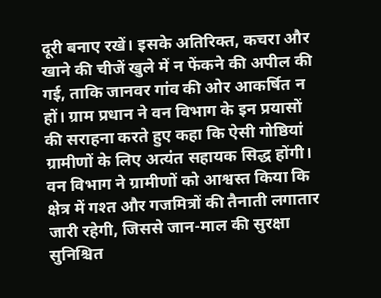दूरी बनाए रखें। इसके अतिरिक्त, कचरा और खाने की चीजें खुले में न फेंकने की अपील की गई, ताकि जानवर गांव की ओर आकर्षित न हों। ग्राम प्रधान ने वन विभाग के इन प्रयासों की सराहना करते हुए कहा कि ऐसी गोष्ठियां ग्रामीणों के लिए अत्यंत सहायक सिद्ध होंगी। वन विभाग ने ग्रामीणों को आश्वस्त किया कि क्षेत्र में गश्त और गजमित्रों की तैनाती लगातार जारी रहेगी, जिससे जान-माल की सुरक्षा सुनिश्चित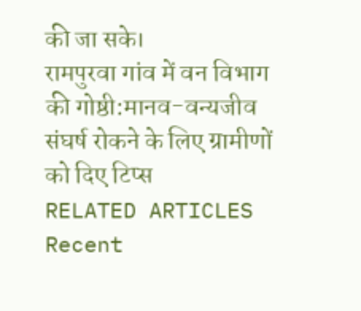की जा सके।
रामपुरवा गांव में वन विभाग की गोष्ठी:मानव-वन्यजीव संघर्ष रोकने के लिए ग्रामीणों को दिए टिप्स
RELATED ARTICLES
Recent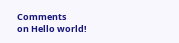Comments
on Hello world!